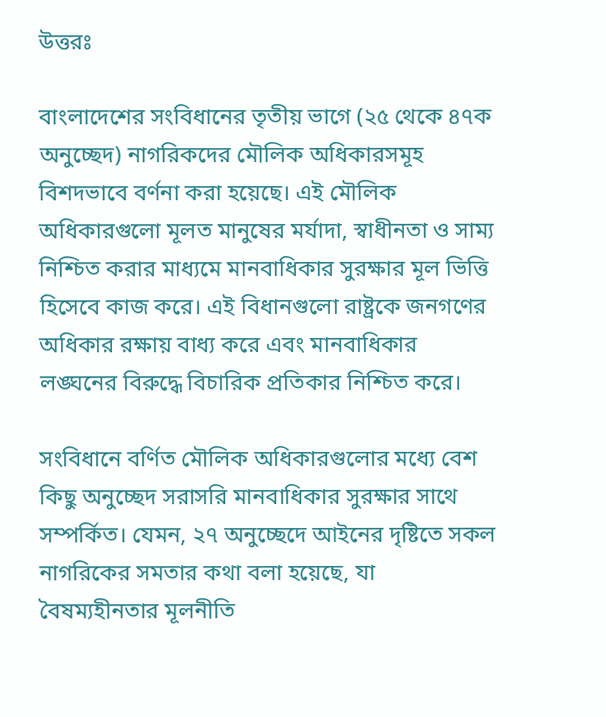উত্তরঃ

বাংলাদেশের সংবিধানের তৃতীয় ভাগে (২৫ থেকে ৪৭ক অনুচ্ছেদ) নাগরিকদের মৌলিক অধিকারসমূহ বিশদভাবে বর্ণনা করা হয়েছে। এই মৌলিক অধিকারগুলো মূলত মানুষের মর্যাদা, স্বাধীনতা ও সাম্য নিশ্চিত করার মাধ্যমে মানবাধিকার সুরক্ষার মূল ভিত্তি হিসেবে কাজ করে। এই বিধানগুলো রাষ্ট্রকে জনগণের অধিকার রক্ষায় বাধ্য করে এবং মানবাধিকার লঙ্ঘনের বিরুদ্ধে বিচারিক প্রতিকার নিশ্চিত করে।

সংবিধানে বর্ণিত মৌলিক অধিকারগুলোর মধ্যে বেশ কিছু অনুচ্ছেদ সরাসরি মানবাধিকার সুরক্ষার সাথে সম্পর্কিত। যেমন, ২৭ অনুচ্ছেদে আইনের দৃষ্টিতে সকল নাগরিকের সমতার কথা বলা হয়েছে, যা বৈষম্যহীনতার মূলনীতি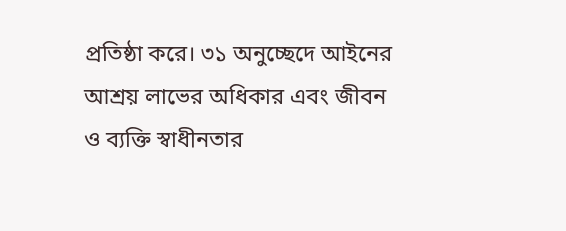প্রতিষ্ঠা করে। ৩১ অনুচ্ছেদে আইনের আশ্রয় লাভের অধিকার এবং জীবন ও ব্যক্তি স্বাধীনতার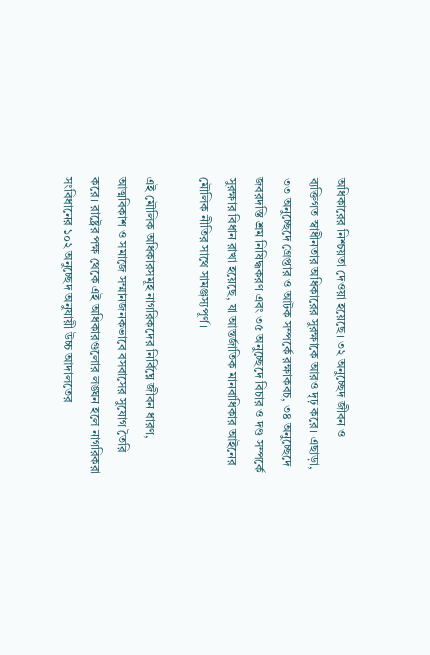অধিকারের নিশ্চয়তা দেওয়া হয়েছে। ৩২ অনুচ্ছেদ জীবন ও ব্যক্তিগত স্বাধীনতার অধিকারের সুরক্ষাকে আরও দৃঢ় করে। এছাড়া, ৩৩ অনুচ্ছেদে গ্রেপ্তার ও আটক সম্পর্কে রক্ষাকবচ, ৩৪ অনুচ্ছেদে জবরদস্তি শ্রম নিষিদ্ধকরণ এবং ৩৫ অনুচ্ছেদে বিচার ও দণ্ড সম্পর্কে সুরক্ষার বিধান রাখা হয়েছে, যা আন্তর্জাতিক মানবাধিকার আইনের মৌলিক নীতির সাথে সামঞ্জস্যপূর্ণ।

এই মৌলিক অধিকারসমূহ নাগরিকদের নির্বিঘ্নে জীবন ধারণ, আত্মবিকাশ ও সমাজে সম্মানজনকভাবে বসবাসের সুযোগ তৈরি করে। রাষ্ট্রের পক্ষ থেকে এই অধিকারগুলোর লঙ্ঘন হলে নাগরিকরা সংবিধানের ১০২ অনুচ্ছেদ অনুযায়ী উচ্চ আদালতের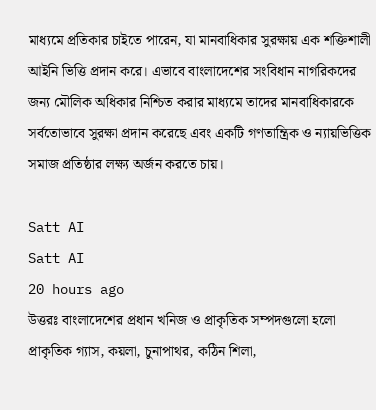মাধ্যমে প্রতিকার চাইতে পারেন, যা মানবাধিকার সুরক্ষায় এক শক্তিশালী আইনি ভিত্তি প্রদান করে। এভাবে বাংলাদেশের সংবিধান নাগরিকদের জন্য মৌলিক অধিকার নিশ্চিত করার মাধ্যমে তাদের মানবাধিকারকে সর্বতোভাবে সুরক্ষা প্রদান করেছে এবং একটি গণতান্ত্রিক ও ন্যায়ভিত্তিক সমাজ প্রতিষ্ঠার লক্ষ্য অর্জন করতে চায়।

Satt AI
Satt AI
20 hours ago
উত্তরঃ বাংলাদেশের প্রধান খনিজ ও প্রাকৃতিক সম্পদগুলো হলো প্রাকৃতিক গ্যাস, কয়লা, চুনাপাথর, কঠিন শিলা,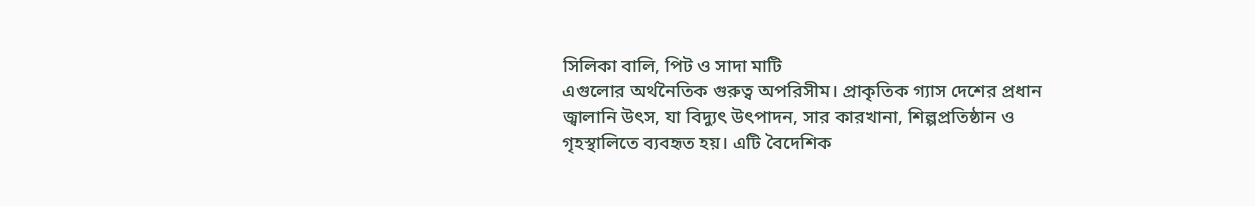সিলিকা বালি, পিট ও সাদা মাটি
এগুলোর অর্থনৈতিক গুরুত্ব অপরিসীম। প্রাকৃতিক গ্যাস দেশের প্রধান জ্বালানি উৎস, যা বিদ্যুৎ উৎপাদন, সার কারখানা, শিল্পপ্রতিষ্ঠান ও গৃহস্থালিতে ব্যবহৃত হয়। এটি বৈদেশিক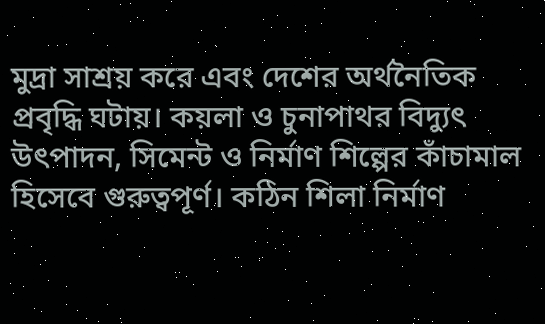মুদ্রা সাশ্রয় করে এবং দেশের অর্থনৈতিক প্রবৃদ্ধি ঘটায়। কয়লা ও চুনাপাথর বিদ্যুৎ উৎপাদন, সিমেন্ট ও নির্মাণ শিল্পের কাঁচামাল হিসেবে গুরুত্বপূর্ণ। কঠিন শিলা নির্মাণ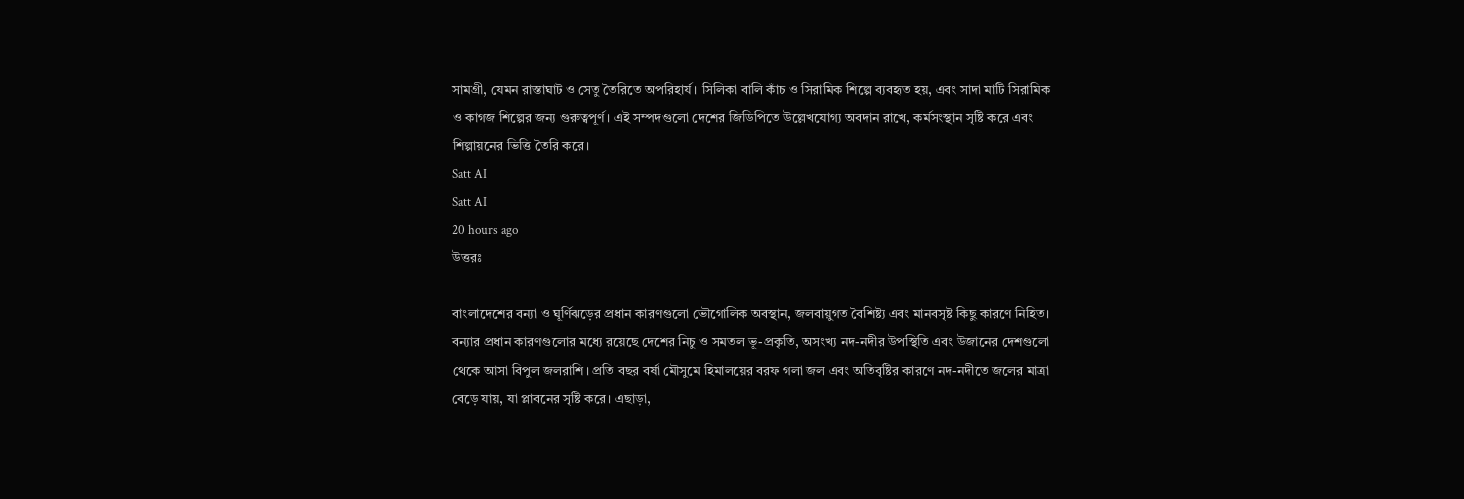সামগ্রী, যেমন রাস্তাঘাট ও সেতু তৈরিতে অপরিহার্য। সিলিকা বালি কাঁচ ও সিরামিক শিল্পে ব্যবহৃত হয়, এবং সাদা মাটি সিরামিক ও কাগজ শিল্পের জন্য গুরুত্বপূর্ণ। এই সম্পদগুলো দেশের জিডিপিতে উল্লেখযোগ্য অবদান রাখে, কর্মসংস্থান সৃষ্টি করে এবং শিল্পায়নের ভিত্তি তৈরি করে।
Satt AI
Satt AI
20 hours ago
উত্তরঃ

বাংলাদেশের বন্যা ও ঘূর্ণিঝড়ের প্রধান কারণগুলো ভৌগোলিক অবস্থান, জলবায়ুগত বৈশিষ্ট্য এবং মানবসৃষ্ট কিছু কারণে নিহিত। বন্যার প্রধান কারণগুলোর মধ্যে রয়েছে দেশের নিচু ও সমতল ভূ-প্রকৃতি, অসংখ্য নদ-নদীর উপস্থিতি এবং উজানের দেশগুলো থেকে আসা বিপুল জলরাশি। প্রতি বছর বর্ষা মৌসুমে হিমালয়ের বরফ গলা জল এবং অতিবৃষ্টির কারণে নদ-নদীতে জলের মাত্রা বেড়ে যায়, যা প্লাবনের সৃষ্টি করে। এছাড়া,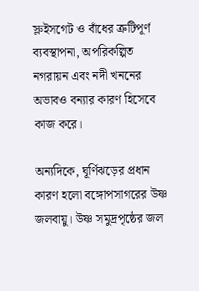স্লুইসগেট ও বাঁধের ত্রুটিপূর্ণ ব্যবস্থাপনা, অপরিকল্পিত নগরায়ন এবং নদী খননের অভাবও বন্যার কারণ হিসেবে কাজ করে।

অন্যদিকে, ঘূর্ণিঝড়ের প্রধান কারণ হলো বঙ্গোপসাগরের উষ্ণ জলবায়ু। উষ্ণ সমুদ্রপৃষ্ঠের জল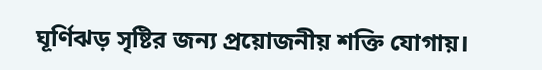ঘূর্ণিঝড় সৃষ্টির জন্য প্রয়োজনীয় শক্তি যোগায়।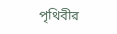পৃথিবীর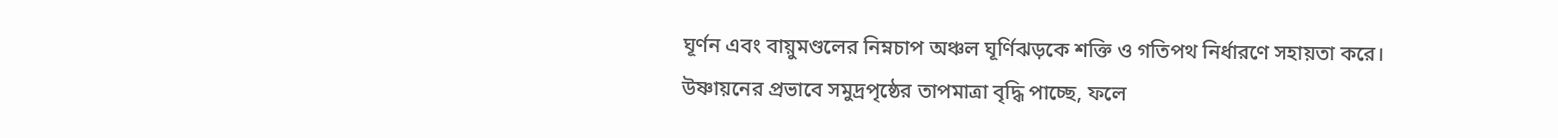ঘূর্ণন এবং বায়ুমণ্ডলের নিম্নচাপ অঞ্চল ঘূর্ণিঝড়কে শক্তি ও গতিপথ নির্ধারণে সহায়তা করে। উষ্ণায়নের প্রভাবে সমুদ্রপৃষ্ঠের তাপমাত্রা বৃদ্ধি পাচ্ছে, ফলে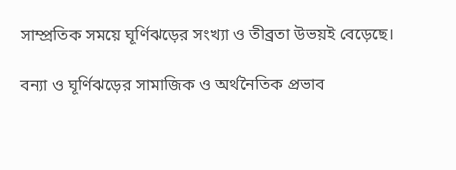সাম্প্রতিক সময়ে ঘূর্ণিঝড়ের সংখ্যা ও তীব্রতা উভয়ই বেড়েছে।

বন্যা ও ঘূর্ণিঝড়ের সামাজিক ও অর্থনৈতিক প্রভাব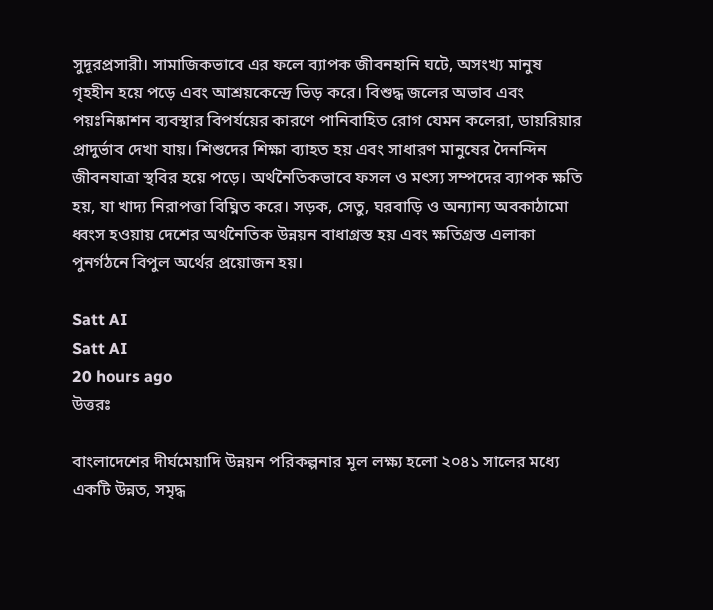সুদূরপ্রসারী। সামাজিকভাবে এর ফলে ব্যাপক জীবনহানি ঘটে, অসংখ্য মানুষ গৃহহীন হয়ে পড়ে এবং আশ্রয়কেন্দ্রে ভিড় করে। বিশুদ্ধ জলের অভাব এবং পয়ঃনিষ্কাশন ব্যবস্থার বিপর্যয়ের কারণে পানিবাহিত রোগ যেমন কলেরা, ডায়রিয়ার প্রাদুর্ভাব দেখা যায়। শিশুদের শিক্ষা ব্যাহত হয় এবং সাধারণ মানুষের দৈনন্দিন জীবনযাত্রা স্থবির হয়ে পড়ে। অর্থনৈতিকভাবে ফসল ও মৎস্য সম্পদের ব্যাপক ক্ষতি হয়, যা খাদ্য নিরাপত্তা বিঘ্নিত করে। সড়ক, সেতু, ঘরবাড়ি ও অন্যান্য অবকাঠামো ধ্বংস হওয়ায় দেশের অর্থনৈতিক উন্নয়ন বাধাগ্রস্ত হয় এবং ক্ষতিগ্রস্ত এলাকা পুনর্গঠনে বিপুল অর্থের প্রয়োজন হয়।

Satt AI
Satt AI
20 hours ago
উত্তরঃ

বাংলাদেশের দীর্ঘমেয়াদি উন্নয়ন পরিকল্পনার মূল লক্ষ্য হলো ২০৪১ সালের মধ্যে একটি উন্নত, সমৃদ্ধ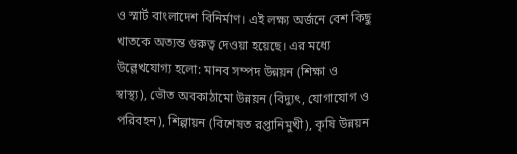ও স্মার্ট বাংলাদেশ বিনির্মাণ। এই লক্ষ্য অর্জনে বেশ কিছু খাতকে অত্যন্ত গুরুত্ব দেওয়া হয়েছে। এর মধ্যে উল্লেখযোগ্য হলো: মানব সম্পদ উন্নয়ন (শিক্ষা ও স্বাস্থ্য), ভৌত অবকাঠামো উন্নয়ন (বিদ্যুৎ, যোগাযোগ ও পরিবহন), শিল্পায়ন (বিশেষত রপ্তানিমুখী), কৃষি উন্নয়ন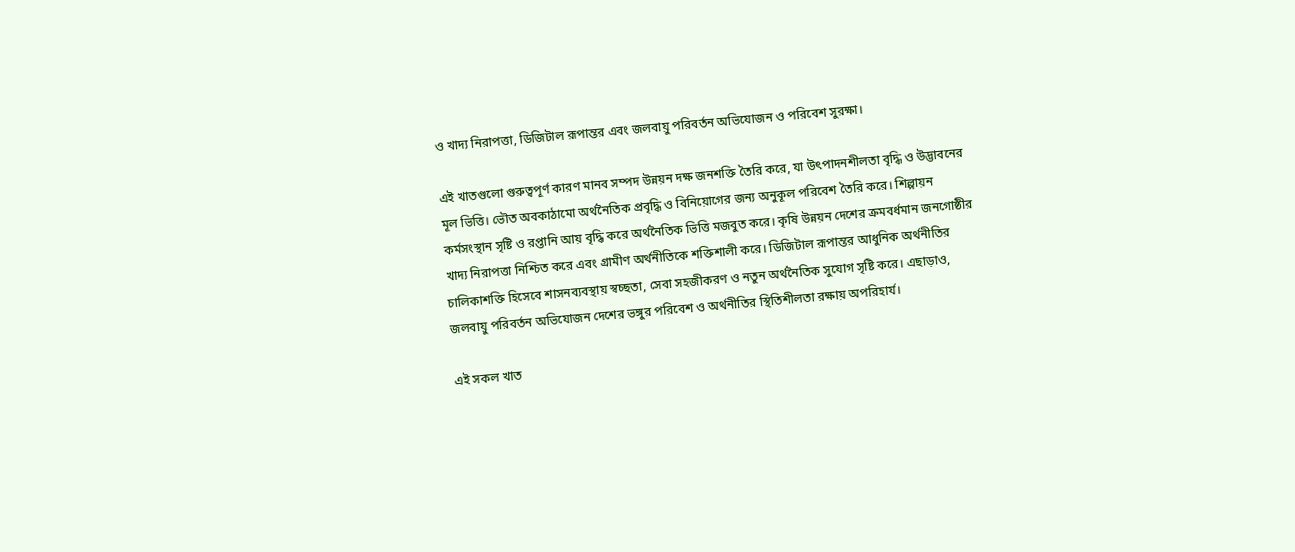ও খাদ্য নিরাপত্তা, ডিজিটাল রূপান্তর এবং জলবায়ু পরিবর্তন অভিযোজন ও পরিবেশ সুরক্ষা।

এই খাতগুলো গুরুত্বপূর্ণ কারণ মানব সম্পদ উন্নয়ন দক্ষ জনশক্তি তৈরি করে, যা উৎপাদনশীলতা বৃদ্ধি ও উদ্ভাবনের মূল ভিত্তি। ভৌত অবকাঠামো অর্থনৈতিক প্রবৃদ্ধি ও বিনিয়োগের জন্য অনুকূল পরিবেশ তৈরি করে। শিল্পায়ন কর্মসংস্থান সৃষ্টি ও রপ্তানি আয় বৃদ্ধি করে অর্থনৈতিক ভিত্তি মজবুত করে। কৃষি উন্নয়ন দেশের ক্রমবর্ধমান জনগোষ্ঠীর খাদ্য নিরাপত্তা নিশ্চিত করে এবং গ্রামীণ অর্থনীতিকে শক্তিশালী করে। ডিজিটাল রূপান্তর আধুনিক অর্থনীতির চালিকাশক্তি হিসেবে শাসনব্যবস্থায় স্বচ্ছতা, সেবা সহজীকরণ ও নতুন অর্থনৈতিক সুযোগ সৃষ্টি করে। এছাড়াও, জলবায়ু পরিবর্তন অভিযোজন দেশের ভঙ্গুর পরিবেশ ও অর্থনীতির স্থিতিশীলতা রক্ষায় অপরিহার্য।

এই সকল খাত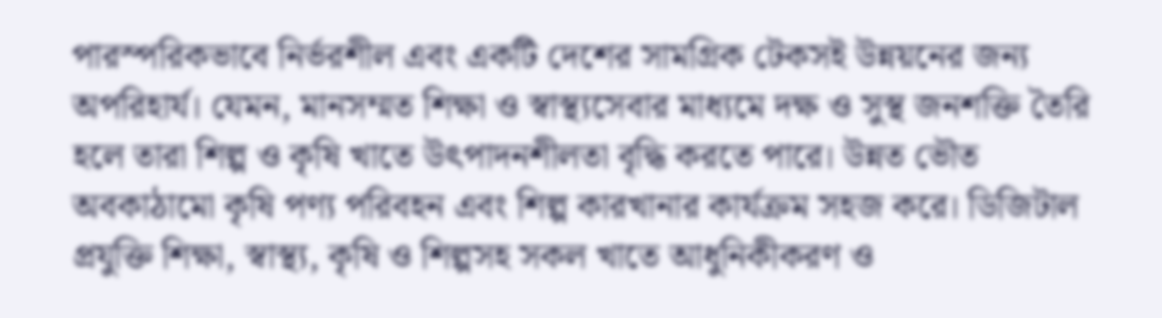পারস্পরিকভাবে নির্ভরশীল এবং একটি দেশের সামগ্রিক টেকসই উন্নয়নের জন্য অপরিহার্য। যেমন, মানসম্মত শিক্ষা ও স্বাস্থ্যসেবার মাধ্যমে দক্ষ ও সুস্থ জনশক্তি তৈরি হলে তারা শিল্প ও কৃষি খাতে উৎপাদনশীলতা বৃদ্ধি করতে পারে। উন্নত ভৌত অবকাঠামো কৃষি পণ্য পরিবহন এবং শিল্প কারখানার কার্যক্রম সহজ করে। ডিজিটাল প্রযুক্তি শিক্ষা, স্বাস্থ্য, কৃষি ও শিল্পসহ সকল খাতে আধুনিকীকরণ ও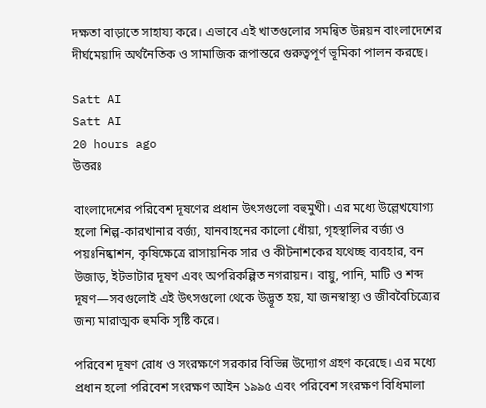দক্ষতা বাড়াতে সাহায্য করে। এভাবে এই খাতগুলোর সমন্বিত উন্নয়ন বাংলাদেশের দীর্ঘমেয়াদি অর্থনৈতিক ও সামাজিক রূপান্তরে গুরুত্বপূর্ণ ভূমিকা পালন করছে।

Satt AI
Satt AI
20 hours ago
উত্তরঃ

বাংলাদেশের পরিবেশ দূষণের প্রধান উৎসগুলো বহুমুখী। এর মধ্যে উল্লেখযোগ্য হলো শিল্প-কারখানার বর্জ্য, যানবাহনের কালো ধোঁয়া, গৃহস্থালির বর্জ্য ও পয়ঃনিষ্কাশন, কৃষিক্ষেত্রে রাসায়নিক সার ও কীটনাশকের যথেচ্ছ ব্যবহার, বন উজাড়, ইটভাটার দূষণ এবং অপরিকল্পিত নগরায়ন। বায়ু, পানি, মাটি ও শব্দ দূষণ—সবগুলোই এই উৎসগুলো থেকে উদ্ভূত হয়, যা জনস্বাস্থ্য ও জীববৈচিত্র্যের জন্য মারাত্মক হুমকি সৃষ্টি করে।

পরিবেশ দূষণ রোধ ও সংরক্ষণে সরকার বিভিন্ন উদ্যোগ গ্রহণ করেছে। এর মধ্যে প্রধান হলো পরিবেশ সংরক্ষণ আইন ১৯৯৫ এবং পরিবেশ সংরক্ষণ বিধিমালা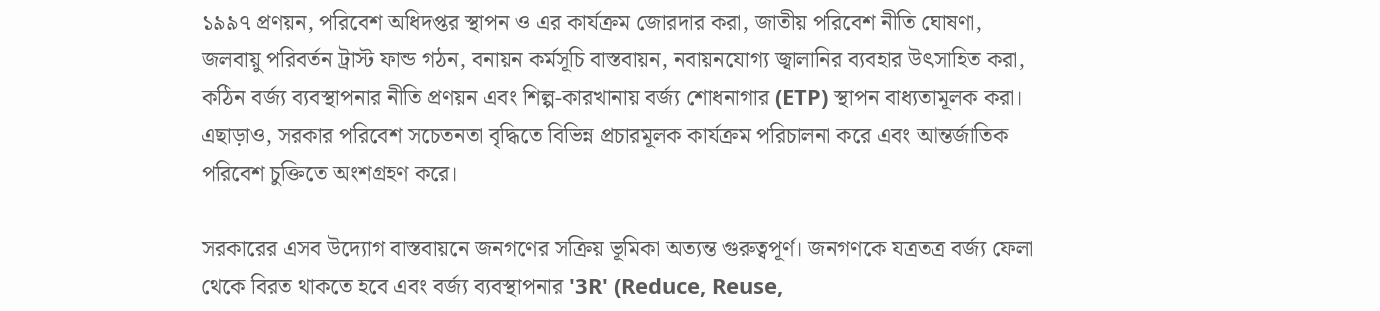১৯৯৭ প্রণয়ন, পরিবেশ অধিদপ্তর স্থাপন ও এর কার্যক্রম জোরদার করা, জাতীয় পরিবেশ নীতি ঘোষণা, জলবায়ু পরিবর্তন ট্রাস্ট ফান্ড গঠন, বনায়ন কর্মসূচি বাস্তবায়ন, নবায়নযোগ্য জ্বালানির ব্যবহার উৎসাহিত করা, কঠিন বর্জ্য ব্যবস্থাপনার নীতি প্রণয়ন এবং শিল্প-কারখানায় বর্জ্য শোধনাগার (ETP) স্থাপন বাধ্যতামূলক করা। এছাড়াও, সরকার পরিবেশ সচেতনতা বৃদ্ধিতে বিভিন্ন প্রচারমূলক কার্যক্রম পরিচালনা করে এবং আন্তর্জাতিক পরিবেশ চুক্তিতে অংশগ্রহণ করে।

সরকারের এসব উদ্যোগ বাস্তবায়নে জনগণের সক্রিয় ভূমিকা অত্যন্ত গুরুত্বপূর্ণ। জনগণকে যত্রতত্র বর্জ্য ফেলা থেকে বিরত থাকতে হবে এবং বর্জ্য ব্যবস্থাপনার '3R' (Reduce, Reuse,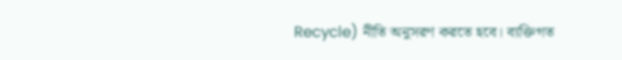Recycle) নীতি অনুসরণ করতে হবে। ব্যক্তিগত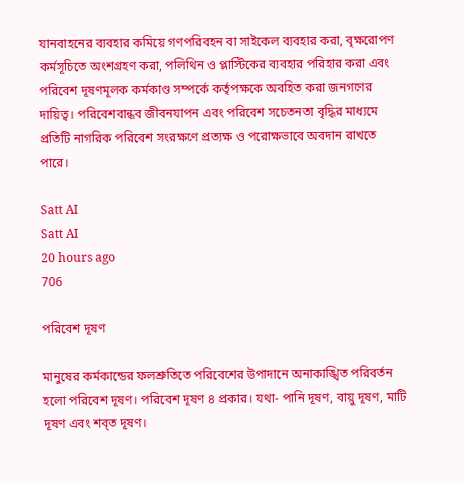যানবাহনের ব্যবহার কমিয়ে গণপরিবহন বা সাইকেল ব্যবহার করা, বৃক্ষরোপণ কর্মসূচিতে অংশগ্রহণ করা, পলিথিন ও প্লাস্টিকের ব্যবহার পরিহার করা এবং পরিবেশ দূষণমূলক কর্মকাণ্ড সম্পর্কে কর্তৃপক্ষকে অবহিত করা জনগণের দায়িত্ব। পরিবেশবান্ধব জীবনযাপন এবং পরিবেশ সচেতনতা বৃদ্ধির মাধ্যমে প্রতিটি নাগরিক পরিবেশ সংরক্ষণে প্রত্যক্ষ ও পরোক্ষভাবে অবদান রাখতে পারে।

Satt AI
Satt AI
20 hours ago
706

পরিবেশ দূষণ

মানুষের কর্মকান্ডের ফলশ্রুতিতে পরিবেশের উপাদানে অনাকাঙ্খিত পরিবর্তন হলো পরিবেশ দূষণ। পরিবেশ দূষণ ৪ প্রকার। যথা- পানি দূষণ, বায়ু দূষণ, মাটি দূষণ এবং শব্ত দূষণ।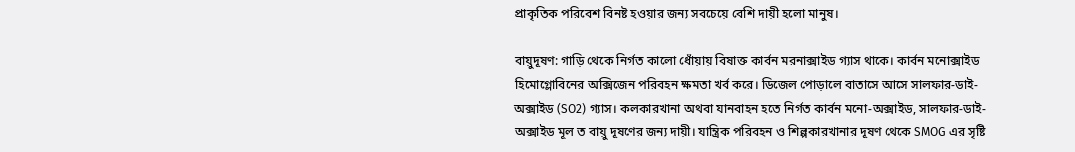প্রাকৃতিক পরিবেশ বিনষ্ট হওয়ার জন্য সবচেয়ে বেশি দায়ী হলো মানুষ।

বায়ুদূষণ: গাড়ি থেকে নির্গত কালো ধোঁয়ায় বিষাক্ত কার্বন মরনাক্সাইড গ্যাস থাকে। কার্বন মনোক্সাইড হিমোগ্লোবিনের অক্সিজেন পরিবহন ক্ষমতা খর্ব করে। ডিজেল পোড়ালে বাতাসে আসে সালফার-ডাই-অক্সাইড (SO2) গ্যাস। কলকারখানা অথবা যানবাহন হতে নির্গত কার্বন মনো-অক্সাইড, সালফার-ডাই-অক্সাইড মূল ত বায়ু দূষণের জন্য দায়ী। যান্ত্রিক পরিবহন ও শিল্পকারখানার দূষণ থেকে SMOG এর সৃষ্টি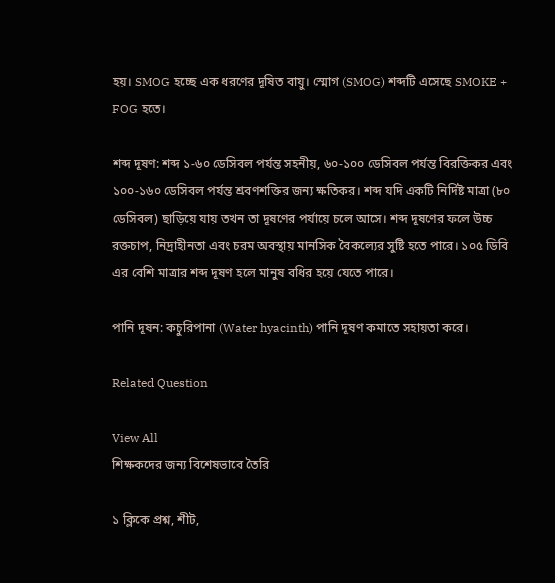হয়। SMOG হচ্ছে এক ধরণের দূষিত বায়ু। স্মোগ (SMOG) শব্দটি এসেছে SMOKE + FOG হতে।

শব্দ দূষণ: শব্দ ১-৬০ ডেসিবল পর্যন্ত সহনীয়, ৬০-১০০ ডেসিবল পর্যন্ত বিরক্তিকর এবং ১০০-১৬০ ডেসিবল পর্যন্ত শ্রবণশক্তির জন্য ক্ষতিকর। শব্দ যদি একটি নির্দিষ্ট মাত্রা (৮০ ডেসিবল) ছাড়িয়ে যায় তখন তা দূষণের পর্যায়ে চলে আসে। শব্দ দূষণের ফলে উচ্চ রক্তচাপ, নিদ্রাহীনতা এবং চরম অবস্থায় মানসিক বৈকল্যের সুষ্টি হতে পারে। ১০৫ ডিবি এর বেশি মাত্রার শব্দ দূষণ হলে মানুষ বধির হয়ে যেতে পারে।

পানি দূষন: কচুরিপানা (Water hyacinth) পানি দূষণ কমাতে সহায়তা করে।

Related Question

View All
শিক্ষকদের জন্য বিশেষভাবে তৈরি

১ ক্লিকে প্রশ্ন, শীট,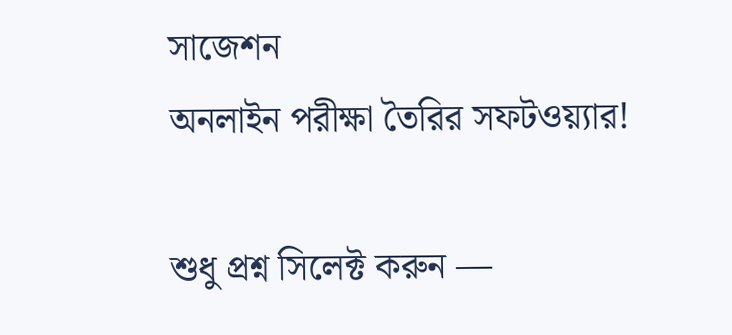সাজেশন
অনলাইন পরীক্ষা তৈরির সফটওয়্যার!

শুধু প্রশ্ন সিলেক্ট করুন —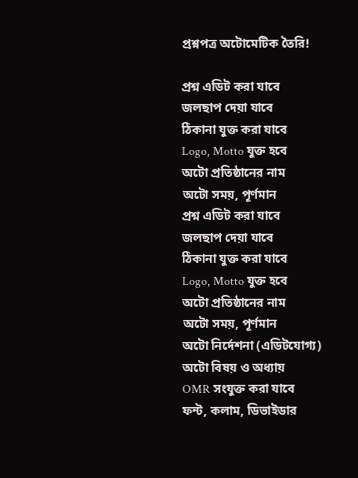প্রশ্নপত্র অটোমেটিক তৈরি!

প্রশ্ন এডিট করা যাবে
জলছাপ দেয়া যাবে
ঠিকানা যুক্ত করা যাবে
Logo, Motto যুক্ত হবে
অটো প্রতিষ্ঠানের নাম
অটো সময়, পূর্ণমান
প্রশ্ন এডিট করা যাবে
জলছাপ দেয়া যাবে
ঠিকানা যুক্ত করা যাবে
Logo, Motto যুক্ত হবে
অটো প্রতিষ্ঠানের নাম
অটো সময়, পূর্ণমান
অটো নির্দেশনা (এডিটযোগ্য)
অটো বিষয় ও অধ্যায়
OMR সংযুক্ত করা যাবে
ফন্ট, কলাম, ডিভাইডার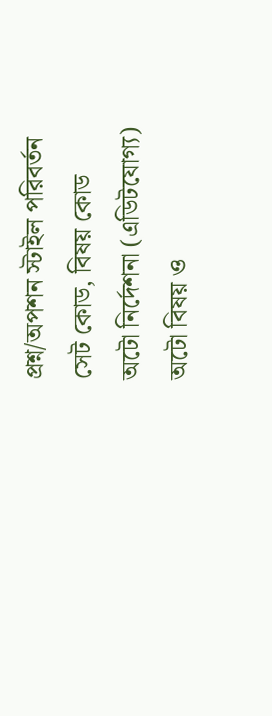প্রশ্ন/অপশন স্টাইল পরিবর্তন
সেট কোড, বিষয় কোড
অটো নির্দেশনা (এডিটযোগ্য)
অটো বিষয় ও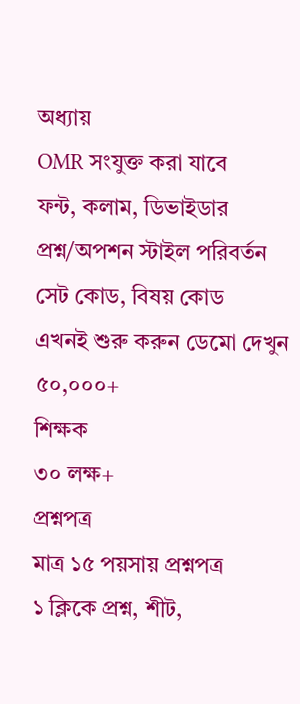অধ্যায়
OMR সংযুক্ত করা যাবে
ফন্ট, কলাম, ডিভাইডার
প্রশ্ন/অপশন স্টাইল পরিবর্তন
সেট কোড, বিষয় কোড
এখনই শুরু করুন ডেমো দেখুন
৫০,০০০+
শিক্ষক
৩০ লক্ষ+
প্রশ্নপত্র
মাত্র ১৫ পয়সায় প্রশ্নপত্র
১ ক্লিকে প্রশ্ন, শীট,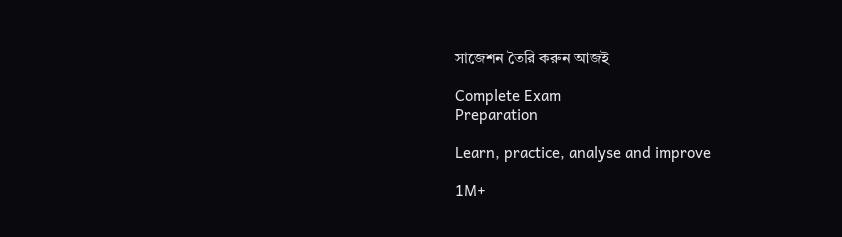সাজেশন তৈরি করুন আজই

Complete Exam
Preparation

Learn, practice, analyse and improve

1M+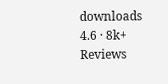downloads
4.6 · 8k+ Reviews